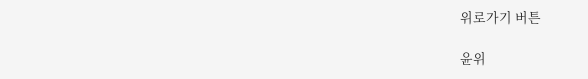위로가기 버튼

윤위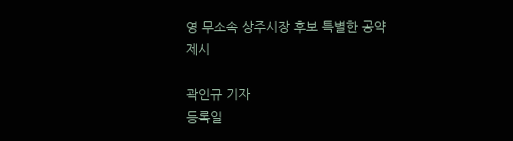영 무소속 상주시장 후보 특별한 공약 제시

곽인규 기자
등록일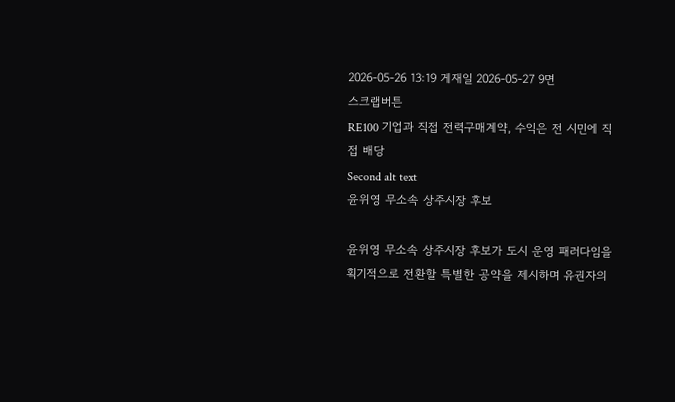2026-05-26 13:19 게재일 2026-05-27 9면
스크랩버튼
RE100 기업과 직접 전력구매계약, 수익은 전 시민에 직접 배당
Second alt text
윤위영 무소속 상주시장 후보

윤위영 무소속 상주시장 후보가 도시 운영 패러다임을 획기적으로 전환할 특별한 공약을 제시하며 유권자의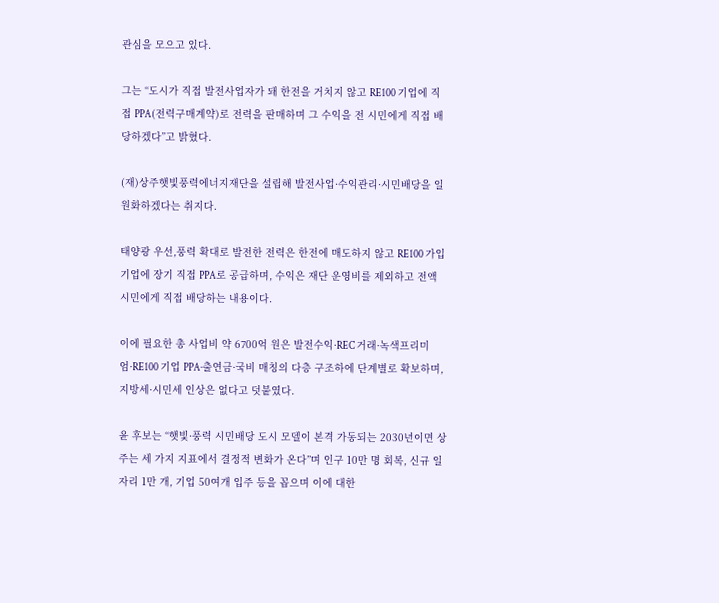관심을 모으고 있다.

그는 “도시가 직접 발전사업자가 돼 한전을 거치지 않고 RE100 기업에 직접 PPA(전력구매계약)로 전력을 판매하며 그 수익을 전 시민에게 직접 배당하겠다”고 밝혔다.

(재)상주햇빛풍력에너지재단을 설립해 발전사업·수익관리·시민배당을 일원화하겠다는 취지다.

태양광 우선,풍력 확대로 발전한 전력은 한전에 매도하지 않고 RE100 가입 기업에 장기 직접 PPA로 공급하며, 수익은 재단 운영비를 제외하고 전액 시민에게 직접 배당하는 내용이다.

이에 필요한 총 사업비 약 6700억 원은 발전수익·REC 거래·녹색프리미엄·RE100 기업 PPA·출연금·국비 매칭의 다층 구조하에 단계별로 확보하며, 지방세·시민세 인상은 없다고 덧붙였다.

윤 후보는 “햇빛·풍력 시민배당 도시 모델이 본격 가동되는 2030년이면 상주는 세 가지 지표에서 결정적 변화가 온다”며 인구 10만 명 회복, 신규 일자리 1만 개, 기업 50여개 입주 등을 꼽으며 이에 대한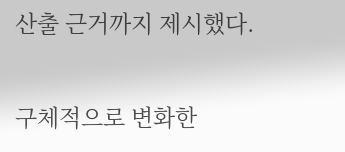산출 근거까지 제시했다.

구체적으로 변화한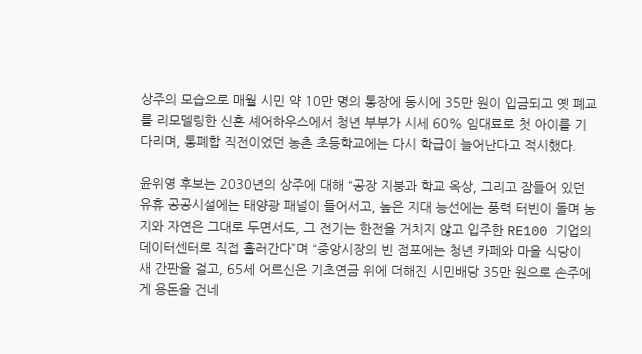상주의 모습으로 매월 시민 약 10만 명의 통장에 동시에 35만 원이 입금되고 옛 폐교를 리모델링한 신혼 셰어하우스에서 청년 부부가 시세 60% 임대료로 첫 아이를 기다리며, 통폐합 직전이었던 농촌 초등학교에는 다시 학급이 늘어난다고 적시했다.

윤위영 후보는 2030년의 상주에 대해 “공장 지붕과 학교 옥상, 그리고 잠들어 있던 유휴 공공시설에는 태양광 패널이 들어서고, 높은 지대 능선에는 풍력 터빈이 돌며 농지와 자연은 그대로 두면서도, 그 전기는 한전을 거치지 않고 입주한 RE100 기업의 데이터센터로 직접 흘러간다”며 “중앙시장의 빈 점포에는 청년 카페와 마을 식당이 새 간판을 걸고, 65세 어르신은 기초연금 위에 더해진 시민배당 35만 원으로 손주에게 용돈을 건네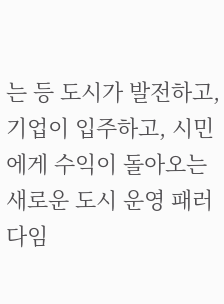는 등 도시가 발전하고, 기업이 입주하고, 시민에게 수익이 돌아오는 새로운 도시 운영 패러다임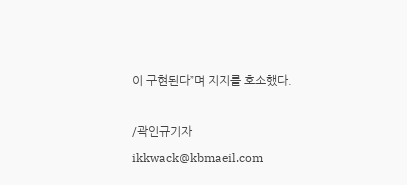이 구현된다”며 지지를 호소했다.

/곽인규기자 ikkwack@kbmaeil.com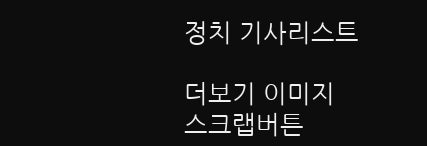정치 기사리스트

더보기 이미지
스크랩버튼